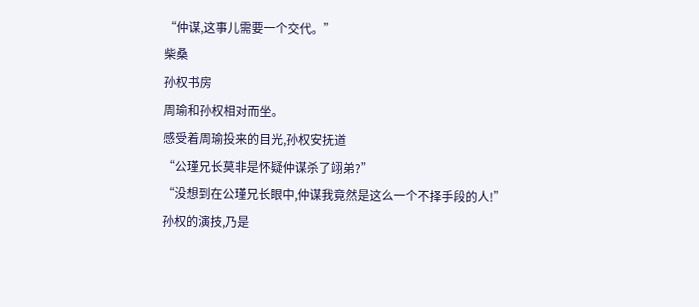“仲谋,这事儿需要一个交代。”
柴桑
孙权书房
周瑜和孙权相对而坐。
感受着周瑜投来的目光,孙权安抚道
“公瑾兄长莫非是怀疑仲谋杀了翊弟?”
“没想到在公瑾兄长眼中,仲谋我竟然是这么一个不择手段的人!”
孙权的演技,乃是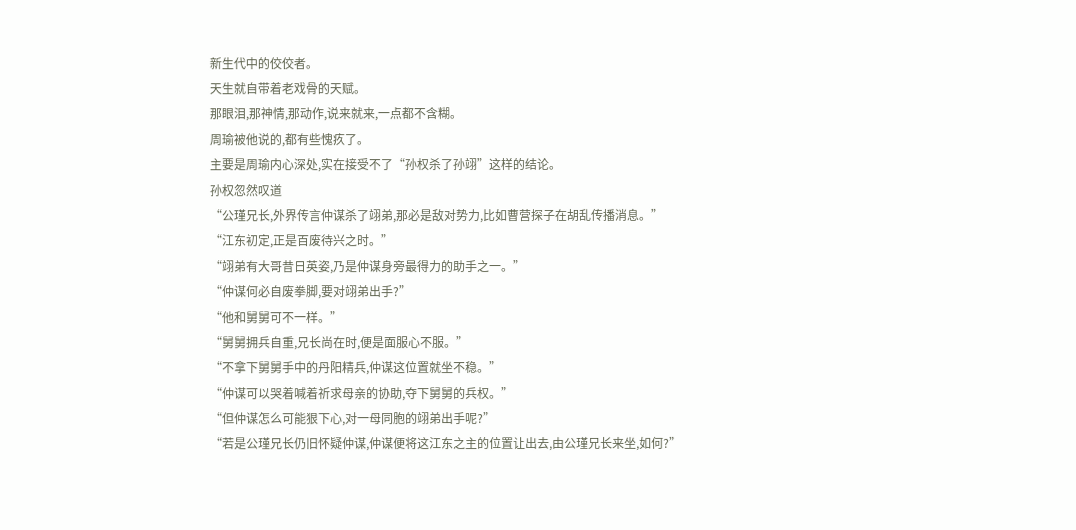新生代中的佼佼者。
天生就自带着老戏骨的天赋。
那眼泪,那神情,那动作,说来就来,一点都不含糊。
周瑜被他说的,都有些愧疚了。
主要是周瑜内心深处,实在接受不了“孙权杀了孙翊”这样的结论。
孙权忽然叹道
“公瑾兄长,外界传言仲谋杀了翊弟,那必是敌对势力,比如曹营探子在胡乱传播消息。”
“江东初定,正是百废待兴之时。”
“翊弟有大哥昔日英姿,乃是仲谋身旁最得力的助手之一。”
“仲谋何必自废拳脚,要对翊弟出手?”
“他和舅舅可不一样。”
“舅舅拥兵自重,兄长尚在时,便是面服心不服。”
“不拿下舅舅手中的丹阳精兵,仲谋这位置就坐不稳。”
“仲谋可以哭着喊着祈求母亲的协助,夺下舅舅的兵权。”
“但仲谋怎么可能狠下心,对一母同胞的翊弟出手呢?”
“若是公瑾兄长仍旧怀疑仲谋,仲谋便将这江东之主的位置让出去,由公瑾兄长来坐,如何?”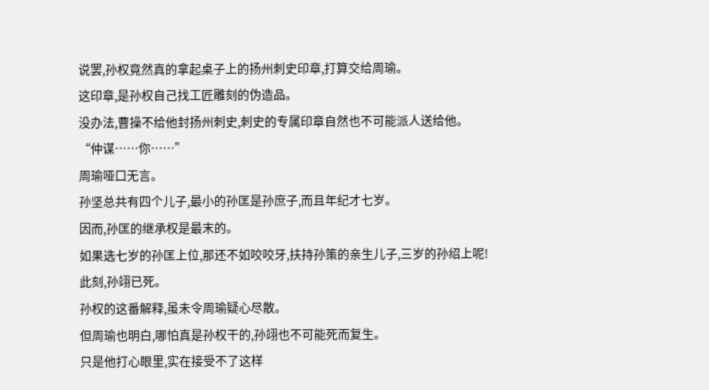说罢,孙权竟然真的拿起桌子上的扬州刺史印章,打算交给周瑜。
这印章,是孙权自己找工匠雕刻的伪造品。
没办法,曹操不给他封扬州刺史,刺史的专属印章自然也不可能派人送给他。
“仲谋……你……”
周瑜哑口无言。
孙坚总共有四个儿子,最小的孙匡是孙庶子,而且年纪才七岁。
因而,孙匡的继承权是最末的。
如果选七岁的孙匡上位,那还不如咬咬牙,扶持孙策的亲生儿子,三岁的孙绍上呢!
此刻,孙翊已死。
孙权的这番解释,虽未令周瑜疑心尽散。
但周瑜也明白,哪怕真是孙权干的,孙翊也不可能死而复生。
只是他打心眼里,实在接受不了这样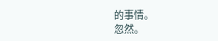的事情。
忽然。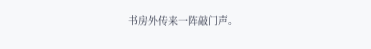书房外传来一阵敲门声。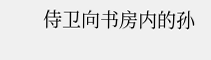侍卫向书房内的孙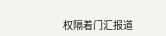权隔着门汇报道